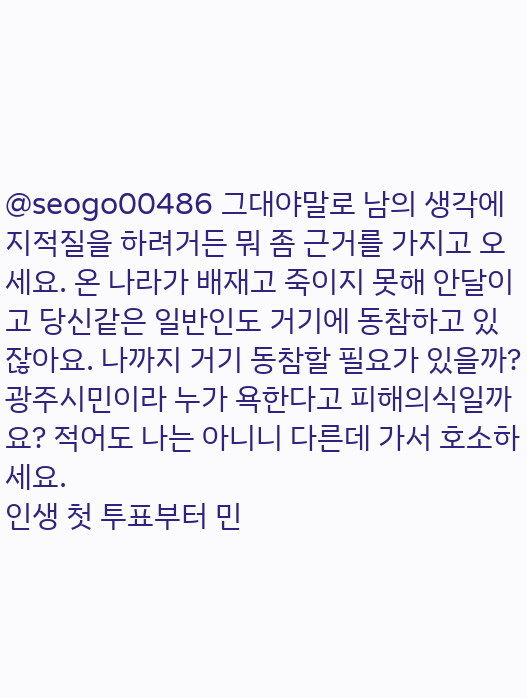@seogo00486 그대야말로 남의 생각에 지적질을 하려거든 뭐 좀 근거를 가지고 오세요. 온 나라가 배재고 죽이지 못해 안달이고 당신같은 일반인도 거기에 동참하고 있잖아요. 나까지 거기 동참할 필요가 있을까? 광주시민이라 누가 욕한다고 피해의식일까요? 적어도 나는 아니니 다른데 가서 호소하세요.
인생 첫 투표부터 민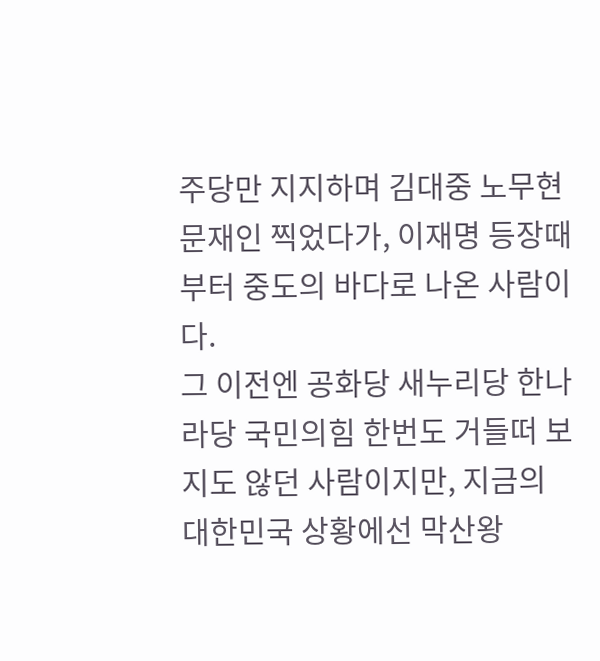주당만 지지하며 김대중 노무현 문재인 찍었다가, 이재명 등장때부터 중도의 바다로 나온 사람이다.
그 이전엔 공화당 새누리당 한나라당 국민의힘 한번도 거들떠 보지도 않던 사람이지만, 지금의 대한민국 상황에선 막산왕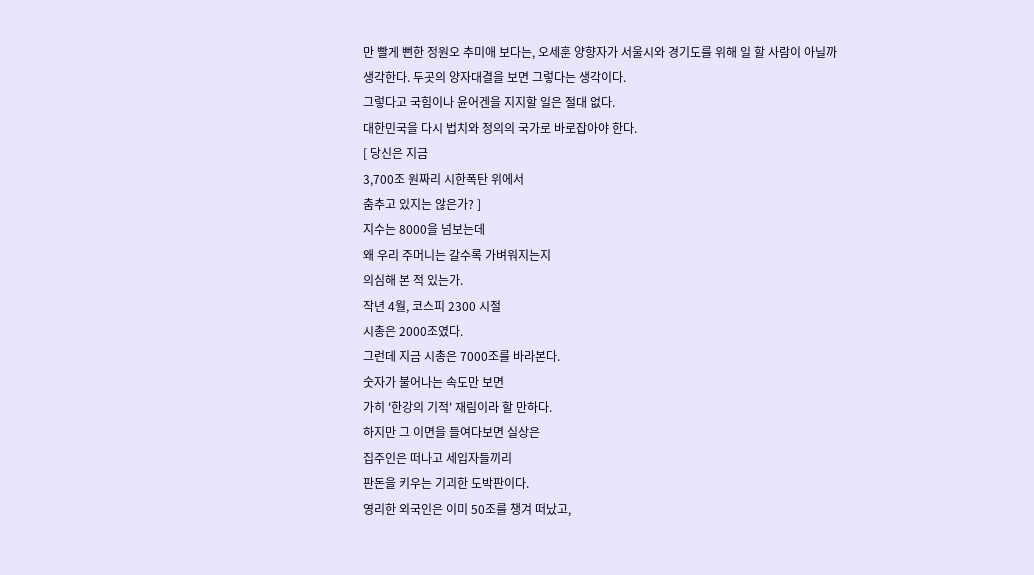만 빨게 뻔한 정원오 추미애 보다는, 오세훈 양향자가 서울시와 경기도를 위해 일 할 사람이 아닐까 생각한다. 두곳의 양자대결을 보면 그렇다는 생각이다.
그렇다고 국힘이나 윤어겐을 지지할 일은 절대 없다.
대한민국을 다시 법치와 정의의 국가로 바로잡아야 한다.
[ 당신은 지금
3,700조 원짜리 시한폭탄 위에서
춤추고 있지는 않은가? ]
지수는 8000을 넘보는데
왜 우리 주머니는 갈수록 가벼워지는지
의심해 본 적 있는가.
작년 4월, 코스피 2300 시절
시총은 2000조였다.
그런데 지금 시총은 7000조를 바라본다.
숫자가 불어나는 속도만 보면
가히 '한강의 기적' 재림이라 할 만하다.
하지만 그 이면을 들여다보면 실상은
집주인은 떠나고 세입자들끼리
판돈을 키우는 기괴한 도박판이다.
영리한 외국인은 이미 50조를 챙겨 떠났고,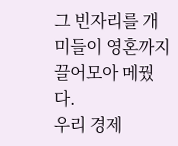그 빈자리를 개미들이 영혼까지 끌어모아 메꿨다.
우리 경제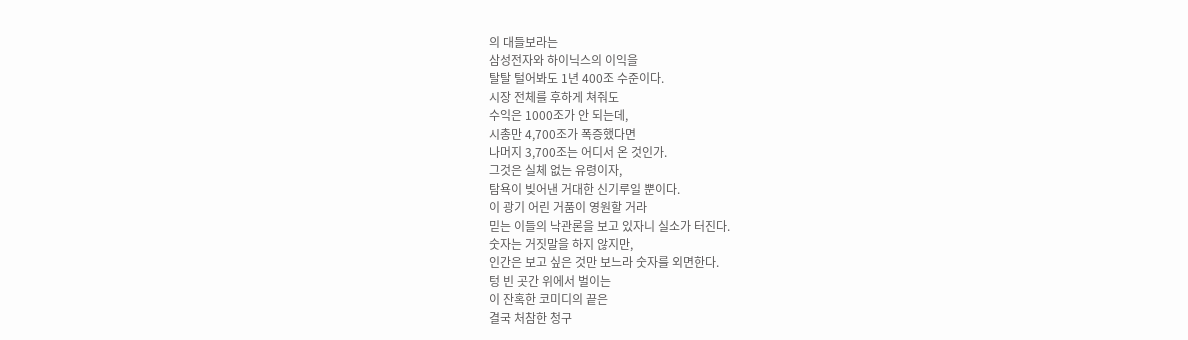의 대들보라는
삼성전자와 하이닉스의 이익을
탈탈 털어봐도 1년 400조 수준이다.
시장 전체를 후하게 쳐줘도
수익은 1000조가 안 되는데,
시총만 4,700조가 폭증했다면
나머지 3,700조는 어디서 온 것인가.
그것은 실체 없는 유령이자,
탐욕이 빚어낸 거대한 신기루일 뿐이다.
이 광기 어린 거품이 영원할 거라
믿는 이들의 낙관론을 보고 있자니 실소가 터진다.
숫자는 거짓말을 하지 않지만,
인간은 보고 싶은 것만 보느라 숫자를 외면한다.
텅 빈 곳간 위에서 벌이는
이 잔혹한 코미디의 끝은
결국 처참한 청구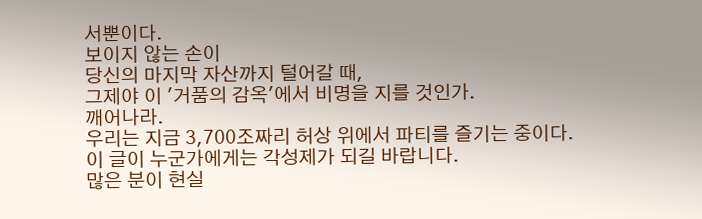서뿐이다.
보이지 않는 손이
당신의 마지막 자산까지 털어갈 때,
그제야 이 '거품의 감옥'에서 비명을 지를 것인가.
깨어나라.
우리는 지금 3,700조짜리 허상 위에서 파티를 즐기는 중이다.
이 글이 누군가에게는 각성제가 되길 바랍니다.
많은 분이 현실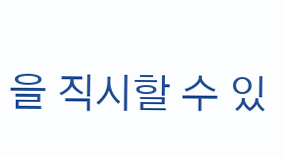을 직시할 수 있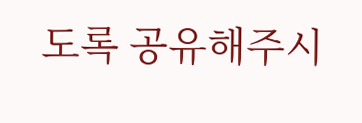도록 공유해주시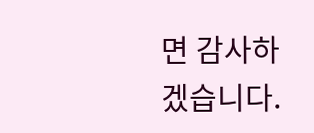면 감사하겠습니다.